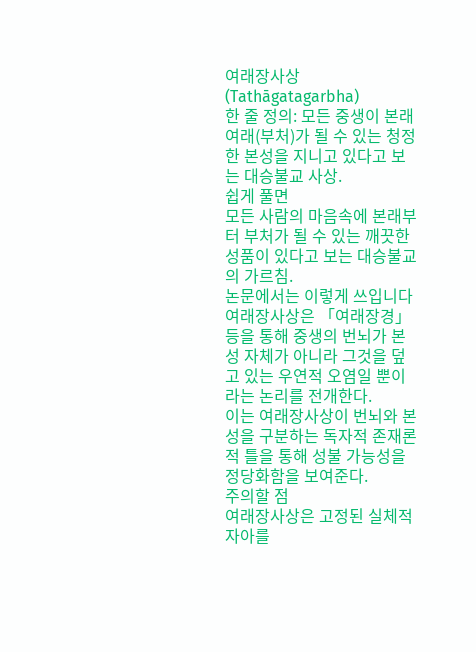여래장사상 (Tathāgatagarbha)
한 줄 정의: 모든 중생이 본래 여래(부처)가 될 수 있는 청정한 본성을 지니고 있다고 보는 대승불교 사상.
쉽게 풀면
모든 사람의 마음속에 본래부터 부처가 될 수 있는 깨끗한 성품이 있다고 보는 대승불교의 가르침.
논문에서는 이렇게 쓰입니다
여래장사상은 「여래장경」 등을 통해 중생의 번뇌가 본성 자체가 아니라 그것을 덮고 있는 우연적 오염일 뿐이라는 논리를 전개한다.
이는 여래장사상이 번뇌와 본성을 구분하는 독자적 존재론적 틀을 통해 성불 가능성을 정당화함을 보여준다.
주의할 점
여래장사상은 고정된 실체적 자아를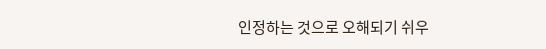인정하는 것으로 오해되기 쉬우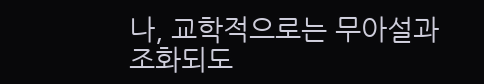나, 교학적으로는 무아설과 조화되도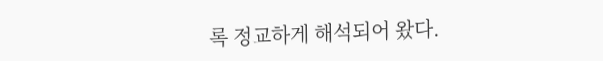록 정교하게 해석되어 왔다.